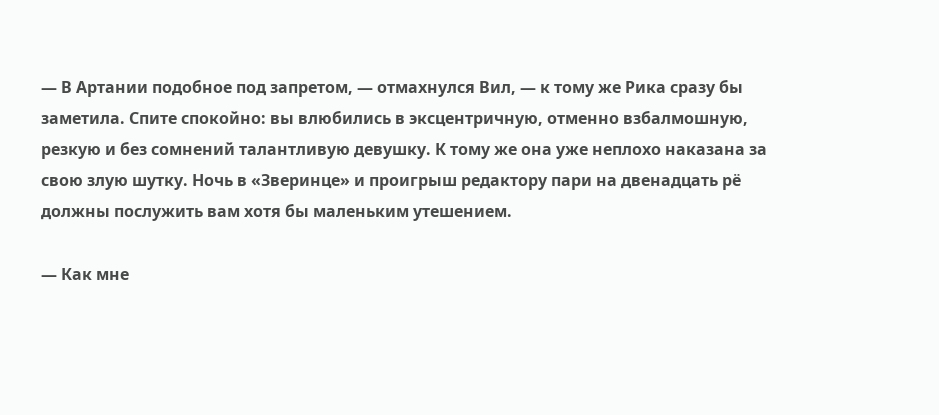— В Артании подобное под запретом, — отмахнулся Вил, — к тому же Рика сразу бы заметила. Спите спокойно: вы влюбились в эксцентричную, отменно взбалмошную, резкую и без сомнений талантливую девушку. К тому же она уже неплохо наказана за свою злую шутку. Ночь в «Зверинце» и проигрыш редактору пари на двенадцать рё должны послужить вам хотя бы маленьким утешением.

— Как мне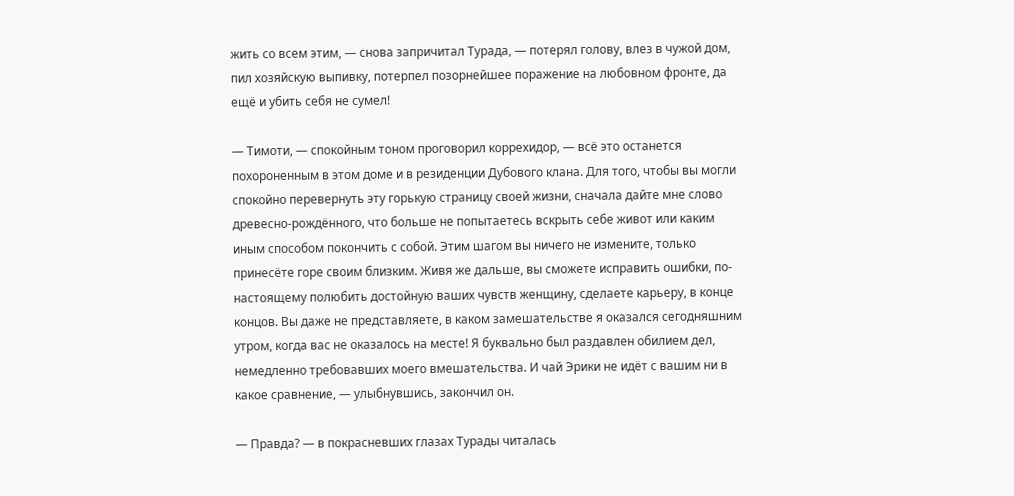жить со всем этим, — снова запричитал Турада, — потерял голову, влез в чужой дом, пил хозяйскую выпивку, потерпел позорнейшее поражение на любовном фронте, да ещё и убить себя не сумел!

— Тимоти, — спокойным тоном проговорил коррехидор, — всё это останется похороненным в этом доме и в резиденции Дубового клана. Для того, чтобы вы могли спокойно перевернуть эту горькую страницу своей жизни, сначала дайте мне слово древесно-рождённого, что больше не попытаетесь вскрыть себе живот или каким иным способом покончить с собой. Этим шагом вы ничего не измените, только принесёте горе своим близким. Живя же дальше, вы сможете исправить ошибки, по-настоящему полюбить достойную ваших чувств женщину, сделаете карьеру, в конце концов. Вы даже не представляете, в каком замешательстве я оказался сегодняшним утром, когда вас не оказалось на месте! Я буквально был раздавлен обилием дел, немедленно требовавших моего вмешательства. И чай Эрики не идёт с вашим ни в какое сравнение, — улыбнувшись, закончил он.

— Правда? — в покрасневших глазах Турады читалась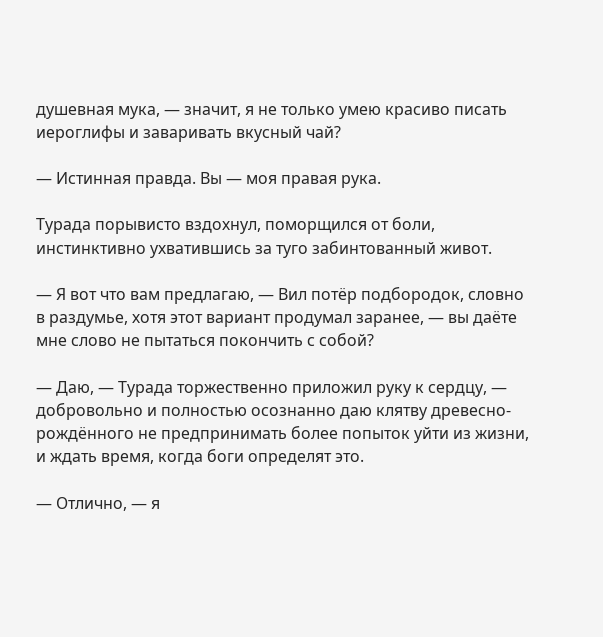душевная мука, — значит, я не только умею красиво писать иероглифы и заваривать вкусный чай?

— Истинная правда. Вы — моя правая рука.

Турада порывисто вздохнул, поморщился от боли, инстинктивно ухватившись за туго забинтованный живот.

— Я вот что вам предлагаю, — Вил потёр подбородок, словно в раздумье, хотя этот вариант продумал заранее, — вы даёте мне слово не пытаться покончить с собой?

— Даю, — Турада торжественно приложил руку к сердцу, — добровольно и полностью осознанно даю клятву древесно-рождённого не предпринимать более попыток уйти из жизни, и ждать время, когда боги определят это.

— Отлично, — я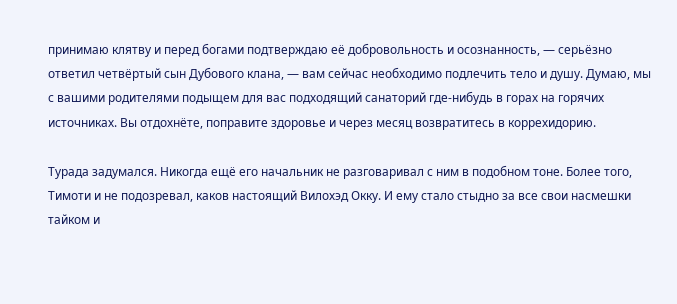принимаю клятву и перед богами подтверждаю её добровольность и осознанность, — серьёзно ответил четвёртый сын Дубового клана, — вам сейчас необходимо подлечить тело и душу. Думаю, мы с вашими родителями подыщем для вас подходящий санаторий где-нибудь в горах на горячих источниках. Вы отдохнёте, поправите здоровье и через месяц возвратитесь в коррехидорию.

Турада задумался. Никогда ещё его начальник не разговаривал с ним в подобном тоне. Более того, Тимоти и не подозревал, каков настоящий Вилохэд Окку. И ему стало стыдно за все свои насмешки тайком и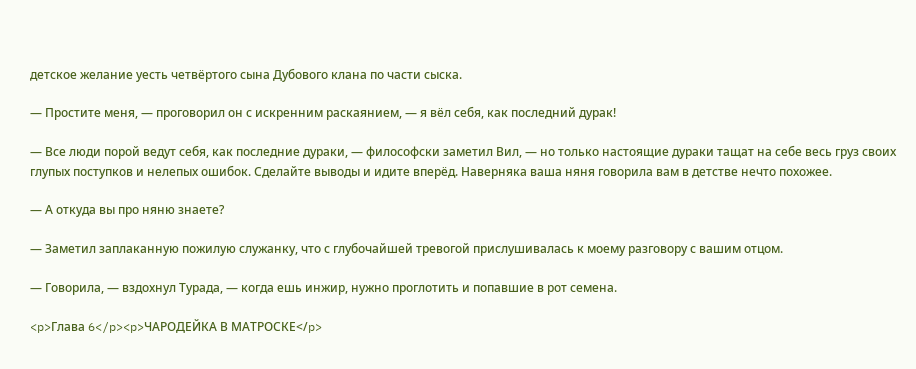детское желание уесть четвёртого сына Дубового клана по части сыска.

— Простите меня, — проговорил он с искренним раскаянием, — я вёл себя, как последний дурак!

— Все люди порой ведут себя, как последние дураки, — философски заметил Вил, — но только настоящие дураки тащат на себе весь груз своих глупых поступков и нелепых ошибок. Сделайте выводы и идите вперёд. Наверняка ваша няня говорила вам в детстве нечто похожее.

— А откуда вы про няню знаете?

— Заметил заплаканную пожилую служанку, что с глубочайшей тревогой прислушивалась к моему разговору с вашим отцом.

— Говорила, — вздохнул Турада, — когда ешь инжир, нужно проглотить и попавшие в рот семена.

<p>Глава 6</p><p>ЧАРОДЕЙКА В МАТРОСКЕ</p>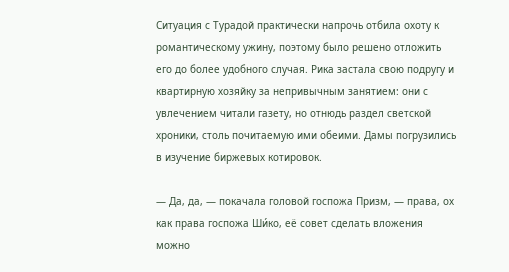Ситуация с Турадой практически напрочь отбила охоту к романтическому ужину, поэтому было решено отложить его до более удобного случая. Рика застала свою подругу и квартирную хозяйку за непривычным занятием: они с увлечением читали газету, но отнюдь раздел светской хроники, столь почитаемую ими обеими. Дамы погрузились в изучение биржевых котировок.

— Да, да, — покачала головой госпожа Призм, — права, ох как права госпожа Ши́ко, её совет сделать вложения можно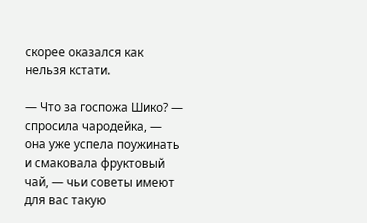скорее оказался как нельзя кстати.

— Что за госпожа Шико? — спросила чародейка, — она уже успела поужинать и смаковала фруктовый чай, — чьи советы имеют для вас такую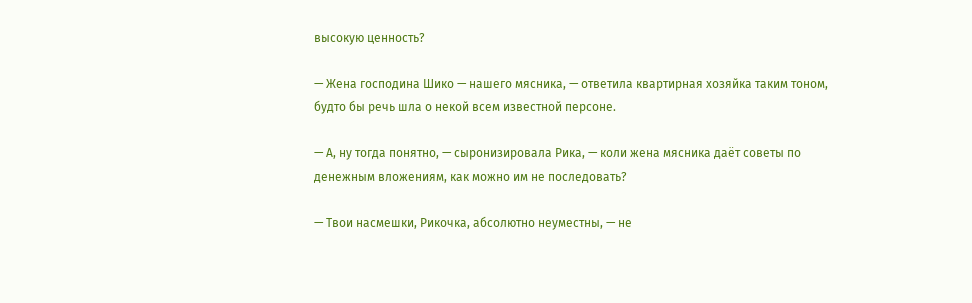высокую ценность?

— Жена господина Шико — нашего мясника, — ответила квартирная хозяйка таким тоном, будто бы речь шла о некой всем известной персоне.

— А, ну тогда понятно, — сыронизировала Рика, — коли жена мясника даёт советы по денежным вложениям, как можно им не последовать?

— Твои насмешки, Рикочка, абсолютно неуместны, — не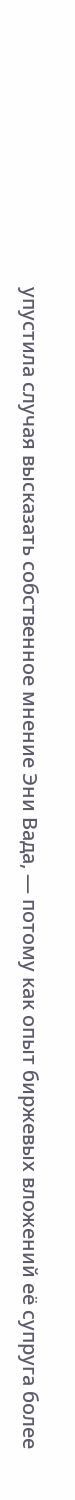упустила случая высказать собственное мнение Эни Вада, — потому как опыт биржевых вложений её супруга более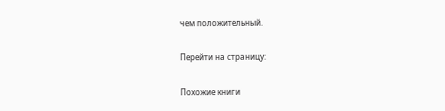чем положительный.

Перейти на страницу:

Похожие книги